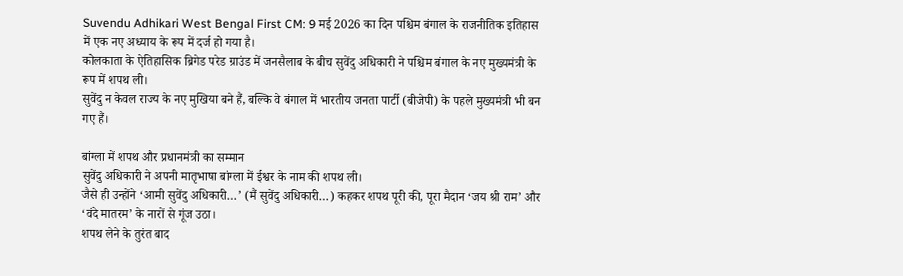Suvendu Adhikari West Bengal First CM: 9 मई 2026 का दिन पश्चिम बंगाल के राजनीतिक इतिहास में एक नए अध्याय के रूप में दर्ज हो गया है।
कोलकाता के ऐतिहासिक ब्रिगेड परेड ग्राउंड में जनसैलाब के बीच सुवेंदु अधिकारी ने पश्चिम बंगाल के नए मुख्यमंत्री के रूप में शपथ ली।
सुवेंदु न केवल राज्य के नए मुखिया बने हैं, बल्कि वे बंगाल में भारतीय जनता पार्टी (बीजेपी) के पहले मुख्यमंत्री भी बन गए हैं।

बांग्ला में शपथ और प्रधानमंत्री का सम्मान
सुवेंदु अधिकारी ने अपनी मातृभाषा बांग्ला में ईश्वर के नाम की शपथ ली।
जैसे ही उन्होंने ‘आमी सुवेंदु अधिकारी…’ (मैं सुवेंदु अधिकारी…) कहकर शपथ पूरी की, पूरा मैदान ‘जय श्री राम’ और ‘वंदे मातरम’ के नारों से गूंज उठा।
शपथ लेने के तुरंत बाद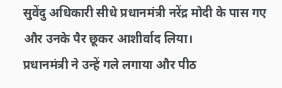सुवेंदु अधिकारी सीधे प्रधानमंत्री नरेंद्र मोदी के पास गए और उनके पैर छूकर आशीर्वाद लिया।
प्रधानमंत्री ने उन्हें गले लगाया और पीठ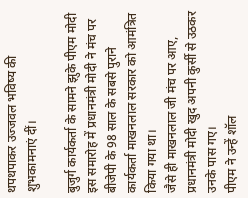थपथपाकर उज्जवल भविष्य की शुभकामनाएं दीं।

बुजुर्ग कार्यकर्ता के सामने झुके पीएम मोदी
इस समारोह में प्रधानमंत्री मोदी ने मंच पर बीजेपी के 98 साल के सबसे पुराने कार्यकर्ता माखनलाल सरकार को आमंत्रित किया गया था।
जैसे ही माखनलाल जी मंच पर आए, प्रधानमंत्री मोदी खुद अपनी कुर्सी से उठकर उनके पास गए।
पीएम ने उन्हें शॉल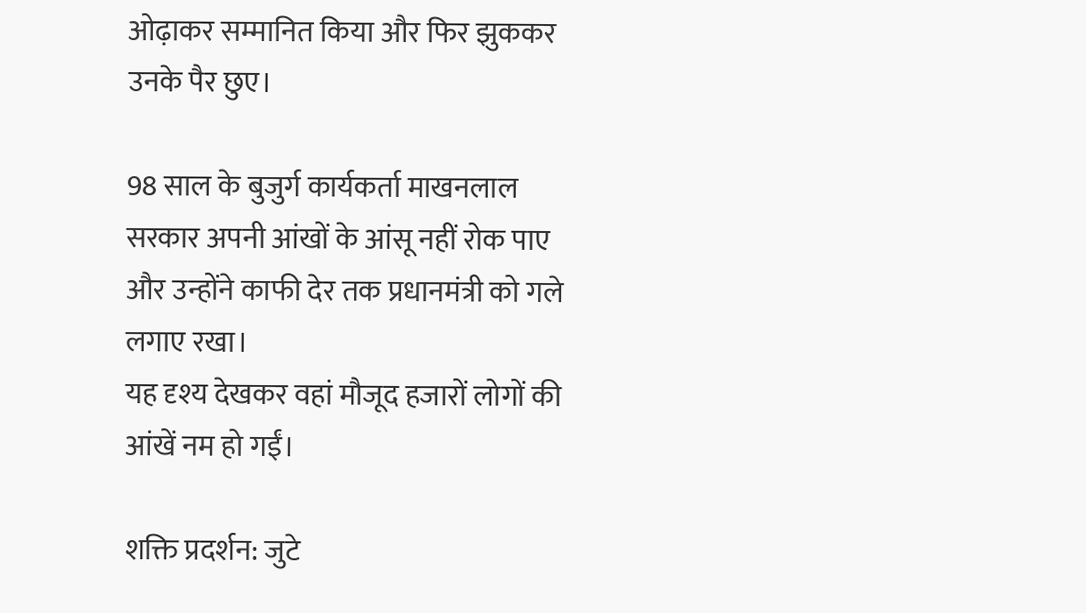ओढ़ाकर सम्मानित किया और फिर झुककर उनके पैर छुए।

98 साल के बुजुर्ग कार्यकर्ता माखनलाल सरकार अपनी आंखों के आंसू नहीं रोक पाए और उन्होंने काफी देर तक प्रधानमंत्री को गले लगाए रखा।
यह दृश्य देखकर वहां मौजूद हजारों लोगों की आंखें नम हो गईं।

शक्ति प्रदर्शन: जुटे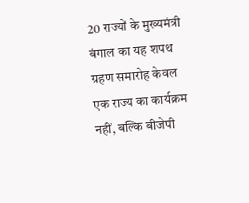20 राज्यों के मुख्यमंत्री
बंगाल का यह शपथ ग्रहण समारोह केवल एक राज्य का कार्यक्रम नहीं, बल्कि बीजेपी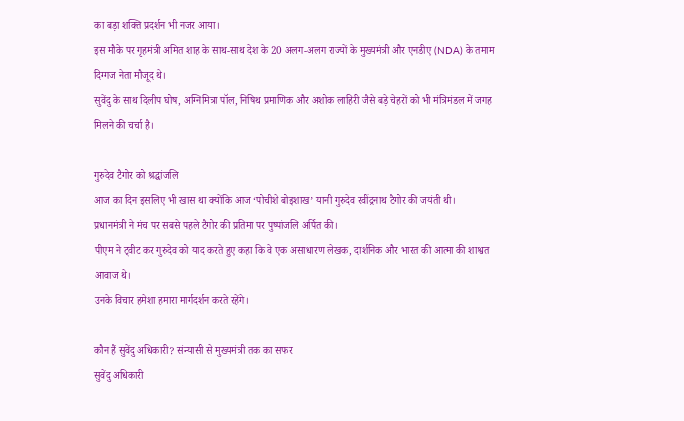का बड़ा शक्ति प्रदर्शन भी नजर आया।
इस मौके पर गृहमंत्री अमित शाह के साथ-साथ देश के 20 अलग-अलग राज्यों के मुख्यमंत्री और एनडीए (NDA) के तमाम दिग्गज नेता मौजूद थे।
सुवेंदु के साथ दिलीप घोष, अग्निमित्रा पॉल, निषिथ प्रमाणिक और अशोक लाहिरी जैसे बड़े चेहरों को भी मंत्रिमंडल में जगह मिलने की चर्चा है।

गुरुदेव टैगोर को श्रद्धांजलि
आज का दिन इसलिए भी खास था क्योंकि आज ‘पोचीशे बोइशाख’ यानी गुरुदेव रवींद्रनाथ टैगोर की जयंती थी।
प्रधानमंत्री ने मंच पर सबसे पहले टैगोर की प्रतिमा पर पुष्पांजलि अर्पित की।
पीएम ने ट्वीट कर गुरुदेव को याद करते हुए कहा कि वे एक असाधारण लेखक, दार्शनिक और भारत की आत्मा की शाश्वत आवाज थे।
उनके विचार हमेशा हमारा मार्गदर्शन करते रहेंगे।

कौन हैं सुवेंदु अधिकारी? संन्यासी से मुख्यमंत्री तक का सफर
सुवेंदु अधिकारी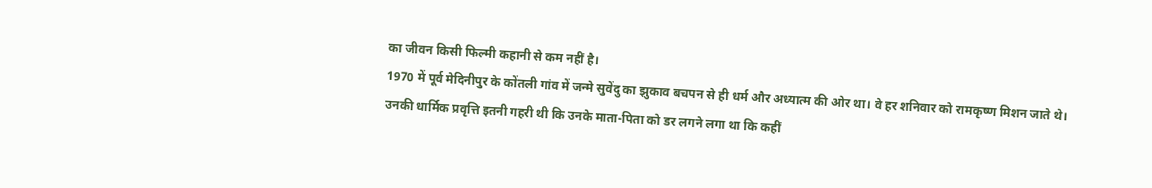का जीवन किसी फिल्मी कहानी से कम नहीं है।
1970 में पूर्व मेदिनीपुर के कोंतली गांव में जन्मे सुवेंदु का झुकाव बचपन से ही धर्म और अध्यात्म की ओर था। वे हर शनिवार को रामकृष्ण मिशन जाते थे।
उनकी धार्मिक प्रवृत्ति इतनी गहरी थी कि उनके माता-पिता को डर लगने लगा था कि कहीं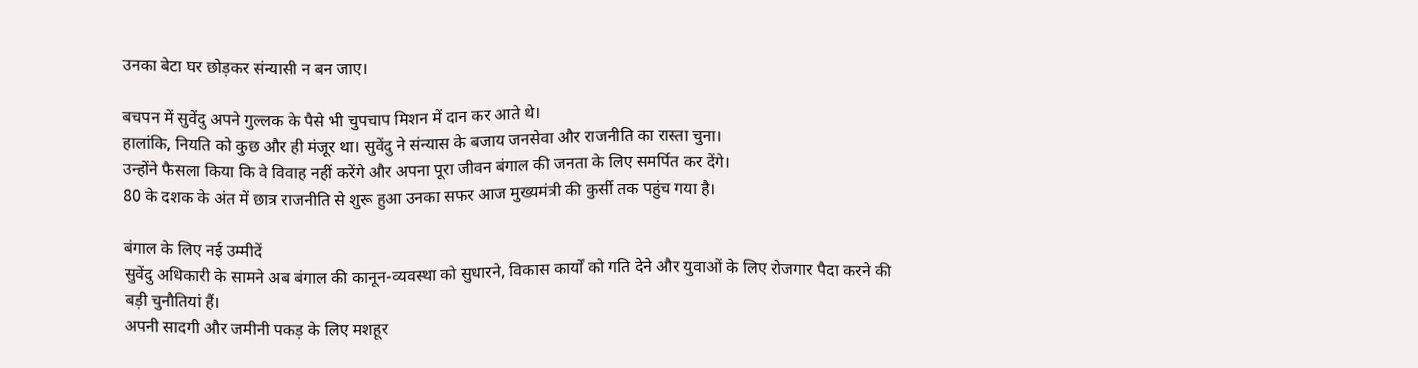उनका बेटा घर छोड़कर संन्यासी न बन जाए।

बचपन में सुवेंदु अपने गुल्लक के पैसे भी चुपचाप मिशन में दान कर आते थे।
हालांकि, नियति को कुछ और ही मंजूर था। सुवेंदु ने संन्यास के बजाय जनसेवा और राजनीति का रास्ता चुना।
उन्होंने फैसला किया कि वे विवाह नहीं करेंगे और अपना पूरा जीवन बंगाल की जनता के लिए समर्पित कर देंगे।
80 के दशक के अंत में छात्र राजनीति से शुरू हुआ उनका सफर आज मुख्यमंत्री की कुर्सी तक पहुंच गया है।

बंगाल के लिए नई उम्मीदें
सुवेंदु अधिकारी के सामने अब बंगाल की कानून-व्यवस्था को सुधारने, विकास कार्यों को गति देने और युवाओं के लिए रोजगार पैदा करने की बड़ी चुनौतियां हैं।
अपनी सादगी और जमीनी पकड़ के लिए मशहूर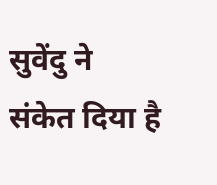सुवेंदु ने संकेत दिया है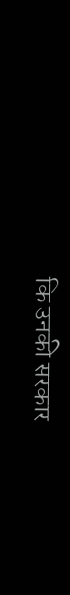कि उनकी सरकार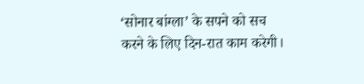‘सोनार बांग्ला’ के सपने को सच करने के लिए दिन-रात काम करेगी।